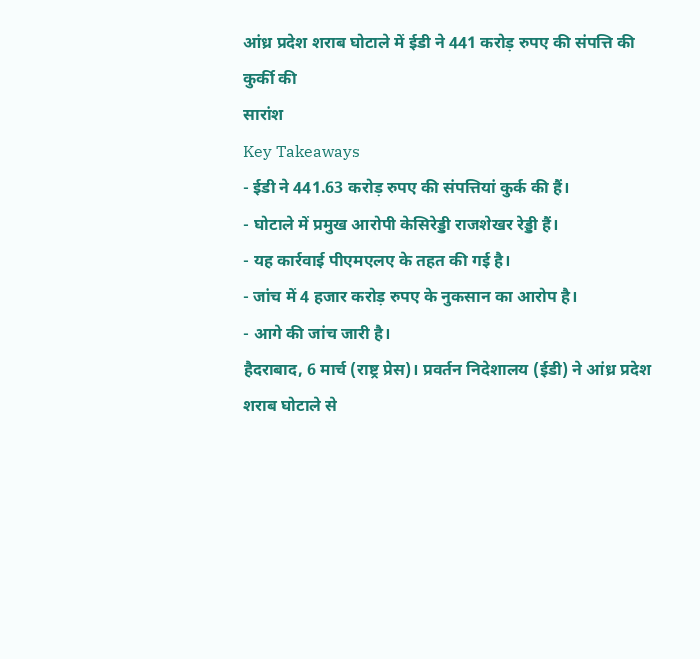आंध्र प्रदेश शराब घोटाले में ईडी ने 441 करोड़ रुपए की संपत्ति की कुर्की की
सारांश
Key Takeaways
- ईडी ने 441.63 करोड़ रुपए की संपत्तियां कुर्क की हैं।
- घोटाले में प्रमुख आरोपी केसिरेड्डी राजशेखर रेड्डी हैं।
- यह कार्रवाई पीएमएलए के तहत की गई है।
- जांच में 4 हजार करोड़ रुपए के नुकसान का आरोप है।
- आगे की जांच जारी है।
हैदराबाद, 6 मार्च (राष्ट्र प्रेस)। प्रवर्तन निदेशालय (ईडी) ने आंध्र प्रदेश शराब घोटाले से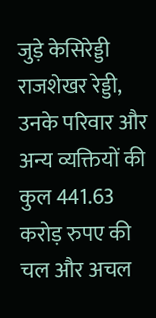जुड़े केसिरेड्डी राजशेखर रेड्डी, उनके परिवार और अन्य व्यक्तियों की कुल 441.63 करोड़ रुपए की चल और अचल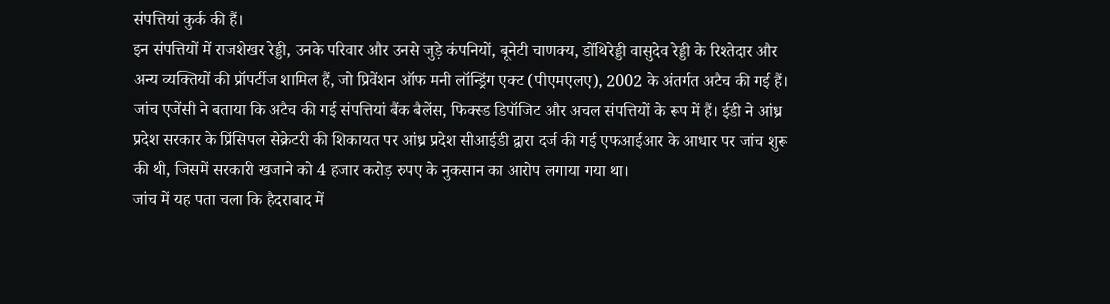संपत्तियां कुर्क की हैं।
इन संपत्तियों में राजशेखर रेड्डी, उनके परिवार और उनसे जुड़े कंपनियों, बूनेटी चाणक्य, डोंथिरेड्डी वासुदेव रेड्डी के रिश्तेदार और अन्य व्यक्तियों की प्रॉपर्टीज शामिल हैं, जो प्रिवेंशन ऑफ मनी लॉन्ड्रिंग एक्ट (पीएमएलए), 2002 के अंतर्गत अटैच की गई हैं।
जांच एजेंसी ने बताया कि अटैच की गई संपत्तियां बैंक बैलेंस, फिक्स्ड डिपॉजिट और अचल संपत्तियों के रूप में हैं। ईडी ने आंध्र प्रदेश सरकार के प्रिंसिपल सेक्रेटरी की शिकायत पर आंध्र प्रदेश सीआईडी द्वारा दर्ज की गई एफआईआर के आधार पर जांच शुरू की थी, जिसमें सरकारी खजाने को 4 हजार करोड़ रुपए के नुकसान का आरोप लगाया गया था।
जांच में यह पता चला कि हैदराबाद में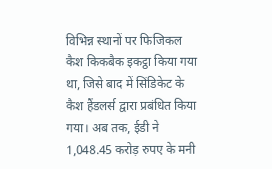विभिन्न स्थानों पर फिजिकल कैश किकबैक इकट्ठा किया गया था, जिसे बाद में सिंडिकेट के कैश हैंडलर्स द्वारा प्रबंधित किया गया। अब तक, ईडी ने 1,048.45 करोड़ रुपए के मनी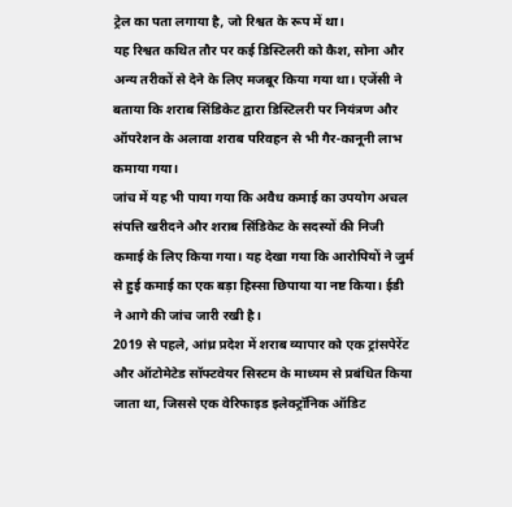ट्रेल का पता लगाया है, जो रिश्वत के रूप में था।
यह रिश्वत कथित तौर पर कई डिस्टिलरी को कैश, सोना और अन्य तरीकों से देने के लिए मजबूर किया गया था। एजेंसी ने बताया कि शराब सिंडिकेट द्वारा डिस्टिलरी पर नियंत्रण और ऑपरेशन के अलावा शराब परिवहन से भी गैर-कानूनी लाभ कमाया गया।
जांच में यह भी पाया गया कि अवैध कमाई का उपयोग अचल संपत्ति खरीदने और शराब सिंडिकेट के सदस्यों की निजी कमाई के लिए किया गया। यह देखा गया कि आरोपियों ने जुर्म से हुई कमाई का एक बड़ा हिस्सा छिपाया या नष्ट किया। ईडी ने आगे की जांच जारी रखी है।
2019 से पहले, आंध्र प्रदेश में शराब व्यापार को एक ट्रांसपेरेंट और ऑटोमेटेड सॉफ्टवेयर सिस्टम के माध्यम से प्रबंधित किया जाता था, जिससे एक वेरिफाइड इलेक्ट्रॉनिक ऑडिट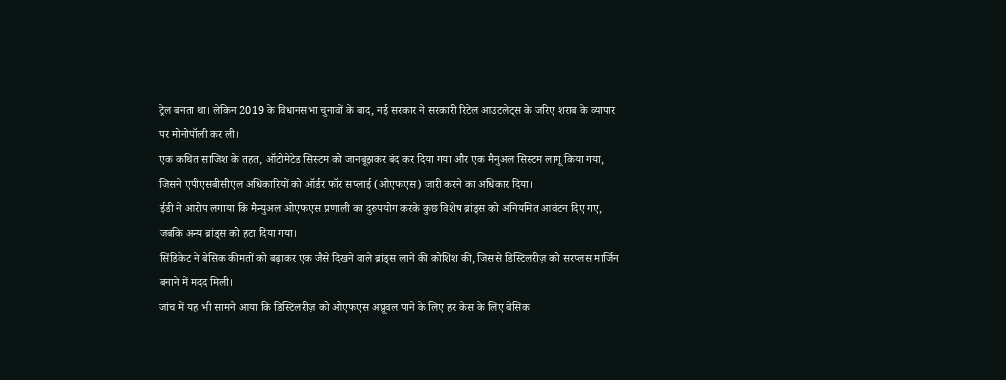ट्रेल बनता था। लेकिन 2019 के विधानसभा चुनावों के बाद, नई सरकार ने सरकारी रिटेल आउटलेट्स के जरिए शराब के व्यापार पर मोनोपॉली कर ली।
एक कथित साजिश के तहत, ऑटोमेटेड सिस्टम को जानबूझकर बंद कर दिया गया और एक मैनुअल सिस्टम लागू किया गया, जिसने एपीएसबीसीएल अधिकारियों को ऑर्डर फॉर सप्लाई (ओएफएस) जारी करने का अधिकार दिया।
ईडी ने आरोप लगाया कि मैन्युअल ओएफएस प्रणाली का दुरुपयोग करके कुछ विशेष ब्रांड्स को अनियमित आवंटन दिए गए, जबकि अन्य ब्रांड्स को हटा दिया गया।
सिंडिकेट ने बेसिक कीमतों को बढ़ाकर एक जैसे दिखने वाले ब्रांड्स लाने की कोशिश की, जिससे डिस्टिलरीज़ को सरप्लस मार्जिन बनाने में मदद मिली।
जांच में यह भी सामने आया कि डिस्टिलरीज़ को ओएफएस अप्रूवल पाने के लिए हर केस के लिए बेसिक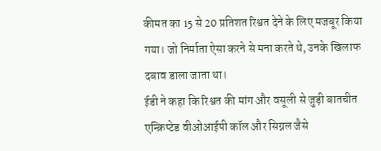कीमत का 15 से 20 प्रतिशत रिश्वत देने के लिए मजबूर किया गया। जो निर्माता ऐसा करने से मना करते थे, उनके खिलाफ दबाव डाला जाता था।
ईडी ने कहा कि रिश्वत की मांग और वसूली से जुड़ी बातचीत एन्क्रिप्टेड वीओआईपी कॉल और सिग्नल जैसे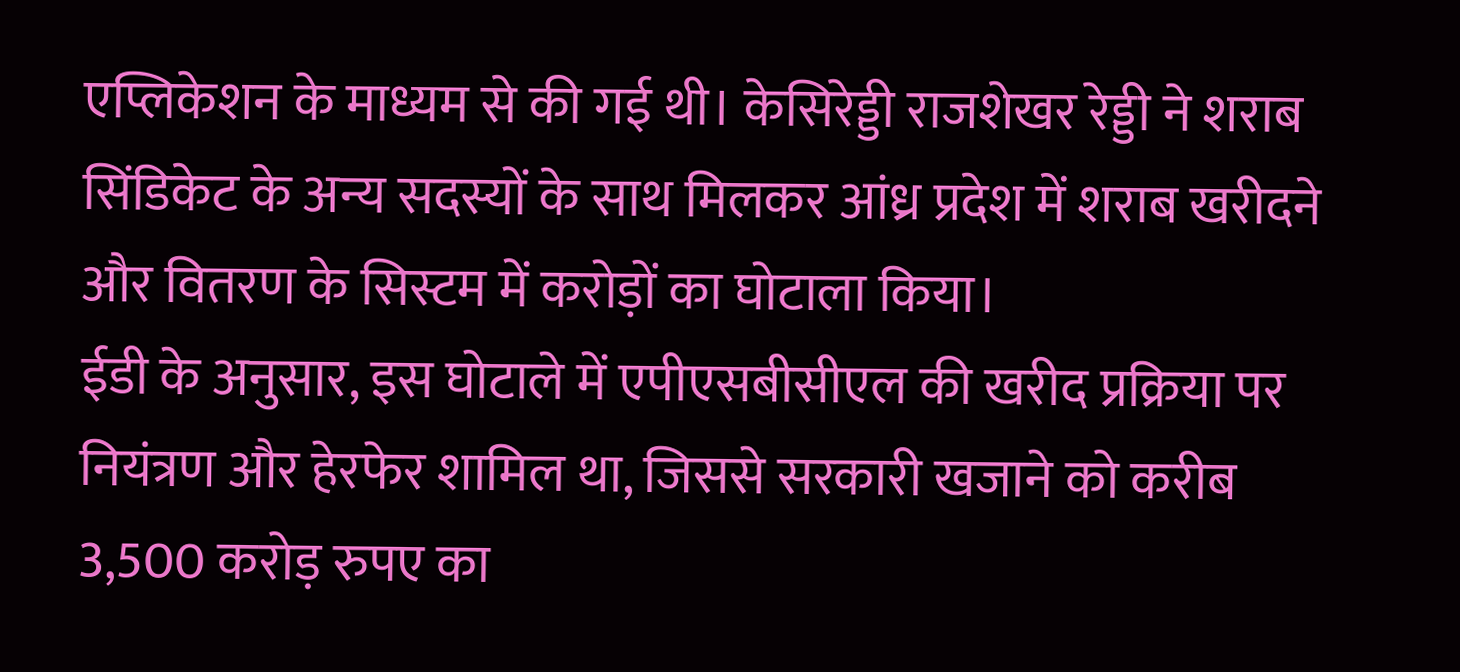एप्लिकेशन के माध्यम से की गई थी। केसिरेड्डी राजशेखर रेड्डी ने शराब सिंडिकेट के अन्य सदस्यों के साथ मिलकर आंध्र प्रदेश में शराब खरीदने और वितरण के सिस्टम में करोड़ों का घोटाला किया।
ईडी के अनुसार, इस घोटाले में एपीएसबीसीएल की खरीद प्रक्रिया पर नियंत्रण और हेरफेर शामिल था, जिससे सरकारी खजाने को करीब 3,500 करोड़ रुपए का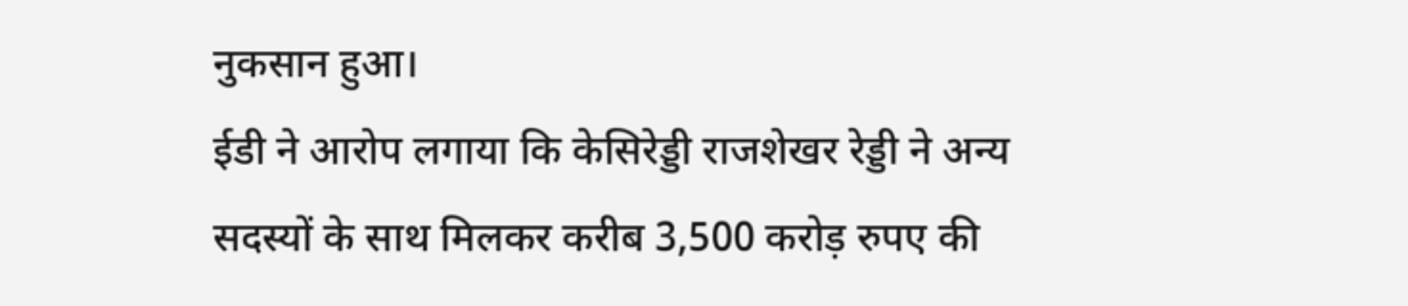नुकसान हुआ।
ईडी ने आरोप लगाया कि केसिरेड्डी राजशेखर रेड्डी ने अन्य सदस्यों के साथ मिलकर करीब 3,500 करोड़ रुपए की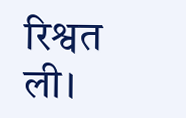रिश्वत ली।